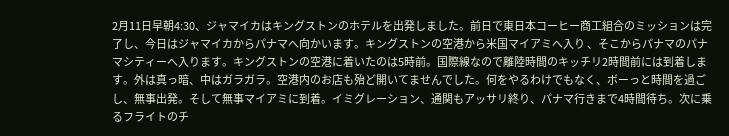2月11日早朝4:30、ジャマイカはキングストンのホテルを出発しました。前日で東日本コーヒー商工組合のミッションは完了し、今日はジャマイカからパナマへ向かいます。キングストンの空港から米国マイアミへ入り 、そこからパナマのパナマシティーへ入ります。キングストンの空港に着いたのは5時前。国際線なので離陸時間のキッチリ2時間前には到着します。外は真っ暗、中はガラガラ。空港内のお店も殆ど開いてませんでした。何をやるわけでもなく、ボーっと時間を過ごし、無事出発。そして無事マイアミに到着。イミグレーション、通関もアッサリ終り、パナマ行きまで4時間待ち。次に乗るフライトのチ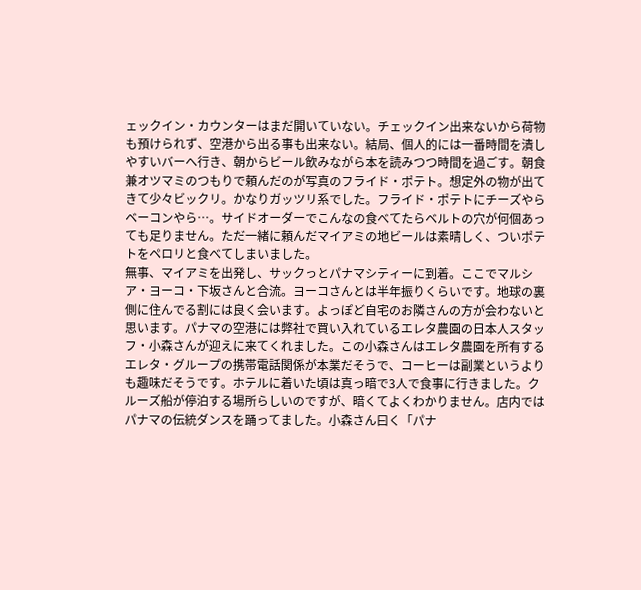ェックイン・カウンターはまだ開いていない。チェックイン出来ないから荷物も預けられず、空港から出る事も出来ない。結局、個人的には一番時間を潰しやすいバーへ行き、朝からビール飲みながら本を読みつつ時間を過ごす。朝食兼オツマミのつもりで頼んだのが写真のフライド・ポテト。想定外の物が出てきて少々ビックリ。かなりガッツリ系でした。フライド・ポテトにチーズやらベーコンやら…。サイドオーダーでこんなの食べてたらベルトの穴が何個あっても足りません。ただ一緒に頼んだマイアミの地ビールは素晴しく、ついポテトをペロリと食べてしまいました。
無事、マイアミを出発し、サックっとパナマシティーに到着。ここでマルシア・ヨーコ・下坂さんと合流。ヨーコさんとは半年振りくらいです。地球の裏側に住んでる割には良く会います。よっぽど自宅のお隣さんの方が会わないと思います。パナマの空港には弊社で買い入れているエレタ農園の日本人スタッフ・小森さんが迎えに来てくれました。この小森さんはエレタ農園を所有するエレタ・グループの携帯電話関係が本業だそうで、コーヒーは副業というよりも趣味だそうです。ホテルに着いた頃は真っ暗で3人で食事に行きました。クルーズ船が停泊する場所らしいのですが、暗くてよくわかりません。店内ではパナマの伝統ダンスを踊ってました。小森さん曰く「パナ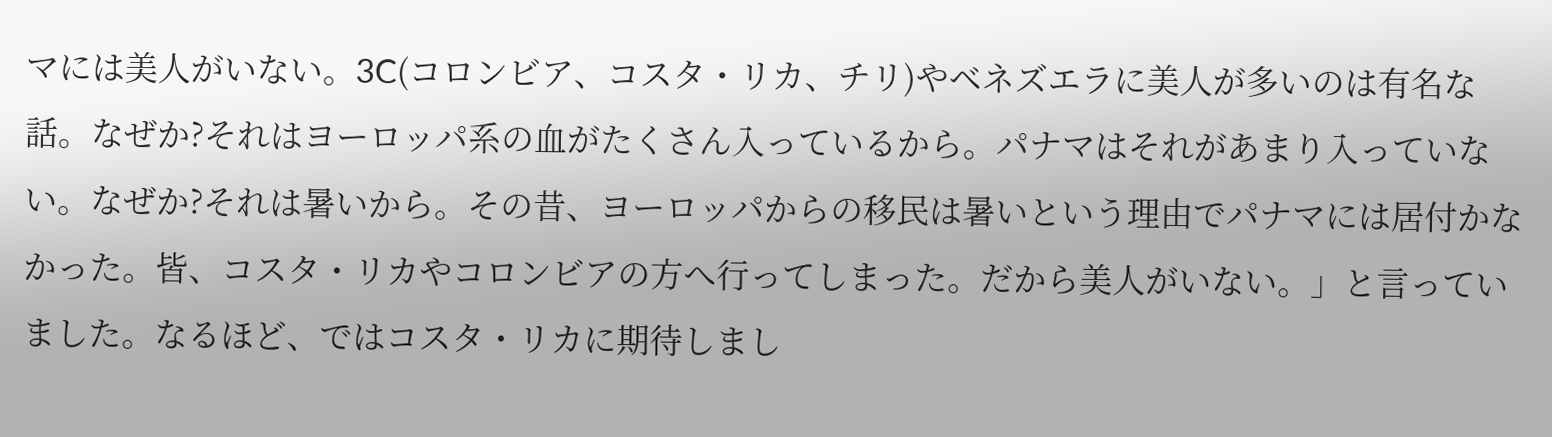マには美人がいない。3C(コロンビア、コスタ・リカ、チリ)やベネズエラに美人が多いのは有名な話。なぜか?それはヨーロッパ系の血がたくさん入っているから。パナマはそれがあまり入っていない。なぜか?それは暑いから。その昔、ヨーロッパからの移民は暑いという理由でパナマには居付かなかった。皆、コスタ・リカやコロンビアの方へ行ってしまった。だから美人がいない。」と言っていました。なるほど、ではコスタ・リカに期待しまし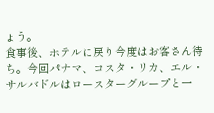ょう。
食事後、ホテルに戻り今度はお客さん待ち。今回パナマ、コスタ・リカ、エル・サルバドルはロースターグループと一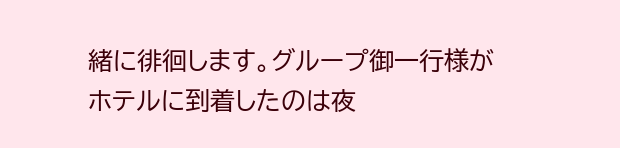緒に徘徊します。グループ御一行様がホテルに到着したのは夜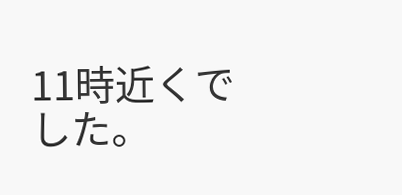11時近くでした。